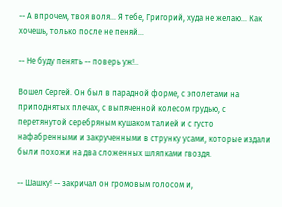-- А впрочем, твоя воля... Я тебе, Григорий, худа не желаю... Как хочешь, только после не пеняй...

-- Не буду пенять -- поверь уж!..

Вошел Сергей. Он был в парадной форме, с эполетами на приподнятых плечах, с выпяченной колесом грудью, с перетянутой серебряным кушаком талией и с густо нафабренными и закрученными в струнку усами, которые издали были похожи на два сложенных шляпками гвоздя.

-- Шашку! -- закричал он громовым голосом и,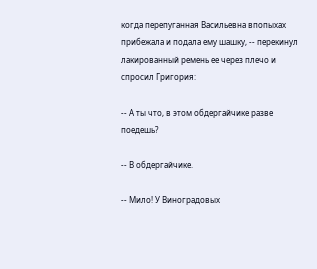когда перепуганная Васильевна впопыхах прибежала и подала ему шашку, -- перекинул лакированный ремень ее через плечо и спросил Григория:

-- А ты что, в этом обдергайчике разве поедешь?

-- В обдергайчике.

-- Мило! У Виноградовых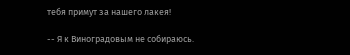тебя примут за нашего лакея!

-- Я к Виноградовым не собираюсь.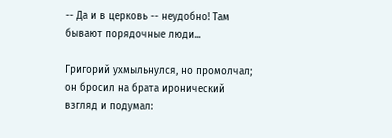-- Да и в церковь -- неудобно! Там бывают порядочные люди...

Григорий ухмыльнулся, но промолчал; он бросил на брата иронический взгляд и подумал: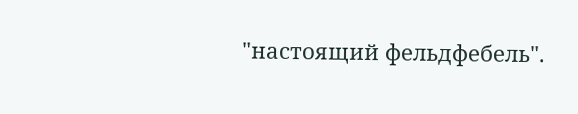"настоящий фельдфебель".